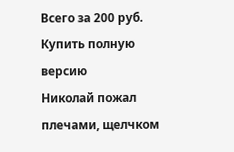Всего за 200 руб. Купить полную версию
Николай пожал плечами, щелчком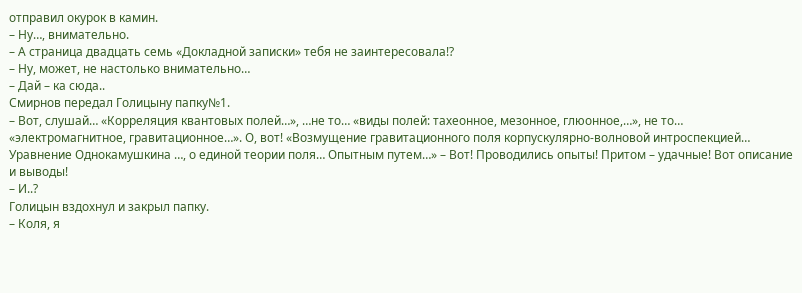отправил окурок в камин.
– Ну…, внимательно.
– А страница двадцать семь «Докладной записки» тебя не заинтересовала!?
– Ну, может, не настолько внимательно…
– Дай – ка сюда..
Смирнов передал Голицыну папку№1.
– Вот, слушай… «Корреляция квантовых полей…», …не то… «виды полей: тахеонное, мезонное, глюонное,…», не то… «электромагнитное, гравитационное…». О, вот! «Возмущение гравитационного поля корпускулярно-волновой интроспекцией… Уравнение Однокамушкина …, о единой теории поля… Опытным путем…» – Вот! Проводились опыты! Притом – удачные! Вот описание и выводы!
– И..?
Голицын вздохнул и закрыл папку.
– Коля, я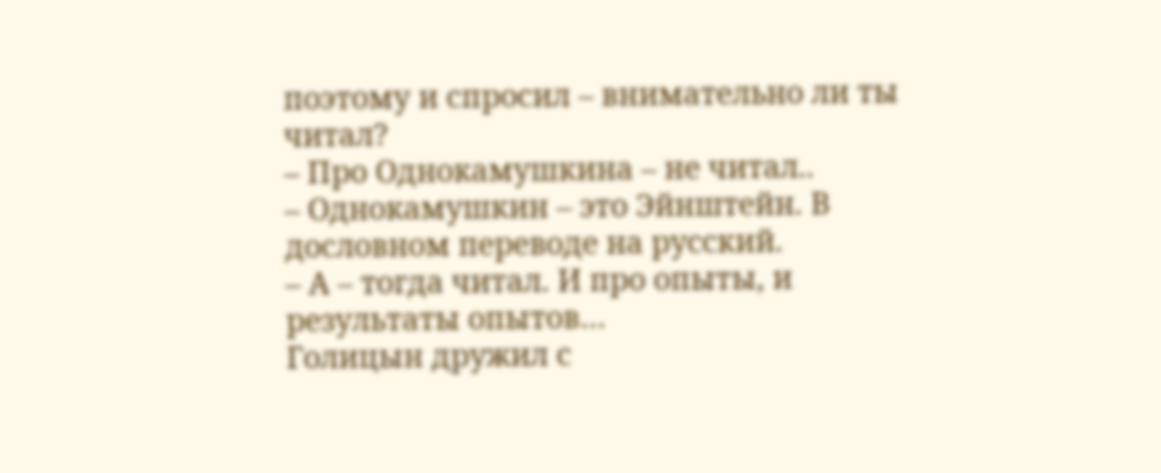поэтому и спросил – внимательно ли ты читал?
– Про Однокамушкина – не читал..
– Однокамушкин – это Эйнштейн. В дословном переводе на русский.
– А – тогда читал. И про опыты, и результаты опытов…
Голицын дружил с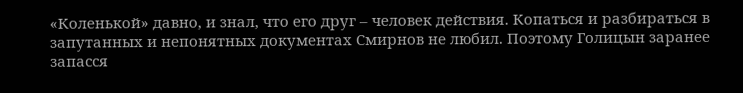«Коленькой» давно, и знал, что его друг – человек действия. Копаться и разбираться в запутанных и непонятных документах Смирнов не любил. Поэтому Голицын заранее запасся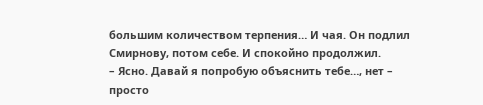большим количеством терпения… И чая. Он подлил Смирнову, потом себе. И спокойно продолжил.
– Ясно. Давай я попробую объяснить тебе…, нет – просто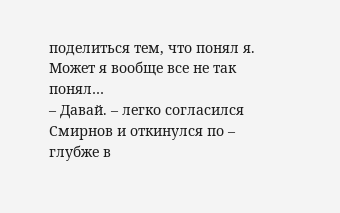поделиться тем, что понял я. Может я вообще все не так понял…
– Давай. – легко согласился Смирнов и откинулся по – глубже в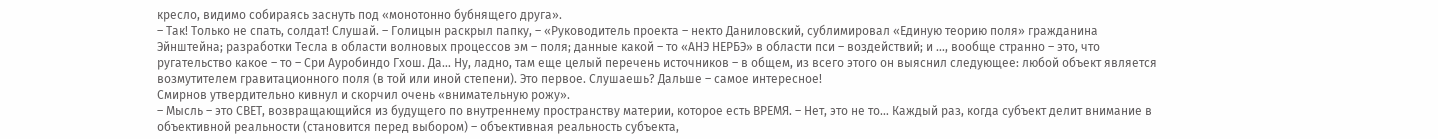кресло, видимо собираясь заснуть под «монотонно бубнящего друга».
– Так! Только не спать, солдат! Слушай. – Голицын раскрыл папку, – «Руководитель проекта – некто Даниловский, сублимировал «Единую теорию поля» гражданина Эйнштейна; разработки Тесла в области волновых процессов эм – поля; данные какой – то «АНЭ НЕРБЭ» в области пси – воздействий; и …, вообще странно – это, что ругательство какое – то – Сри Ауробиндо Гхош. Да… Ну, ладно, там еще целый перечень источников – в общем, из всего этого он выяснил следующее: любой объект является возмутителем гравитационного поля (в той или иной степени). Это первое. Слушаешь? Дальше – самое интересное!
Смирнов утвердительно кивнул и скорчил очень «внимательную рожу».
– Мысль – это СВЕТ, возвращающийся из будущего по внутреннему пространству материи, которое есть ВРЕМЯ. – Нет, это не то… Каждый раз, когда субъект делит внимание в объективной реальности (становится перед выбором) – объективная реальность субъекта,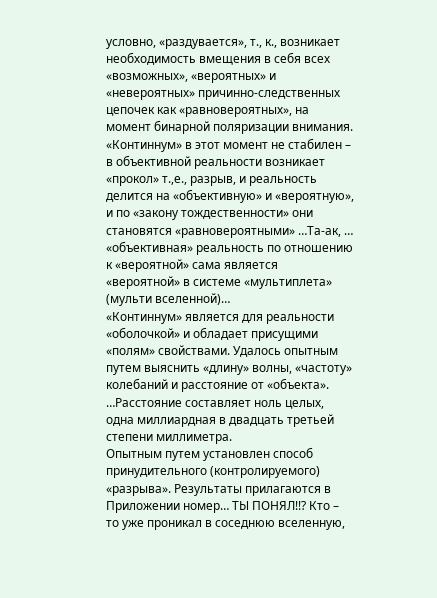условно, «раздувается», т., к., возникает необходимость вмещения в себя всех «возможных», «вероятных» и «невероятных» причинно-следственных цепочек как «равновероятных», на момент бинарной поляризации внимания. «Континнум» в этот момент не стабилен – в объективной реальности возникает «прокол» т.,е., разрыв, и реальность делится на «объективную» и «вероятную», и по «закону тождественности» они становятся «равновероятными» …Та-ак, … «объективная» реальность по отношению к «вероятной» сама является «вероятной» в системе «мультиплета» (мульти вселенной)…
«Континнум» является для реальности «оболочкой» и обладает присущими «полям» свойствами. Удалось опытным путем выяснить «длину» волны, «частоту» колебаний и расстояние от «объекта». …Расстояние составляет ноль целых, одна миллиардная в двадцать третьей степени миллиметра.
Опытным путем установлен способ принудительного (контролируемого) «разрыва». Результаты прилагаются в Приложении номер… ТЫ ПОНЯЛ!!? Кто – то уже проникал в соседнюю вселенную,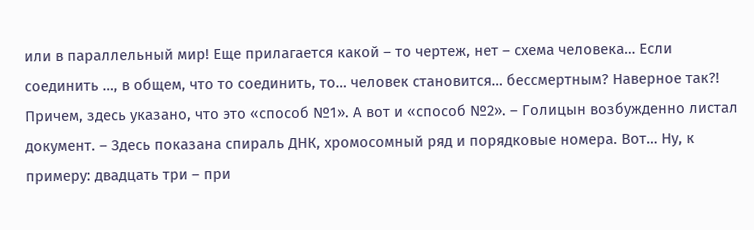или в параллельный мир! Еще прилагается какой – то чертеж, нет – схема человека… Если соединить …, в общем, что то соединить, то… человек становится… бессмертным? Наверное так?! Причем, здесь указано, что это «способ №1». А вот и «способ №2». – Голицын возбужденно листал документ. – Здесь показана спираль ДНК, хромосомный ряд и порядковые номера. Вот… Ну, к примеру: двадцать три – при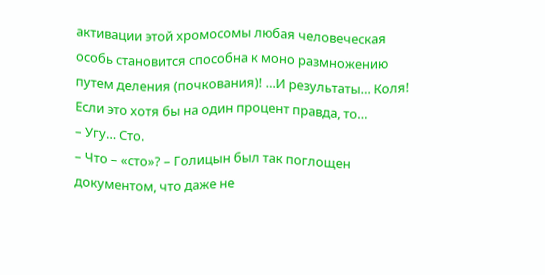активации этой хромосомы любая человеческая особь становится способна к моно размножению путем деления (почкования)! …И результаты… Коля! Если это хотя бы на один процент правда, то…
– Угу… Сто.
– Что – «сто»? – Голицын был так поглощен документом, что даже не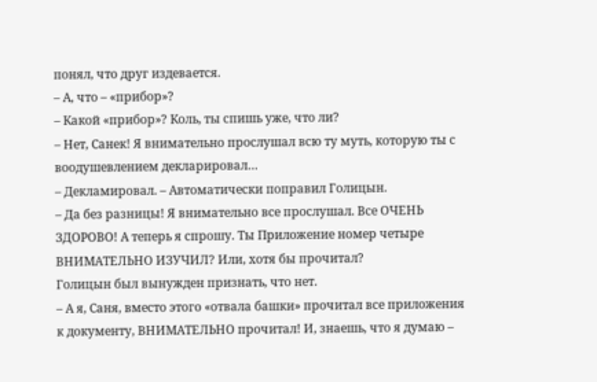понял, что друг издевается.
– А, что – «прибор»?
– Какой «прибор»? Коль, ты спишь уже, что ли?
– Нет, Санек! Я внимательно прослушал всю ту муть, которую ты с воодушевлением декларировал…
– Декламировал. – Автоматически поправил Голицын.
– Да без разницы! Я внимательно все прослушал. Все ОЧЕНЬ ЗДОРОВО! А теперь я спрошу. Ты Приложение номер четыре ВНИМАТЕЛЬНО ИЗУЧИЛ? Или, хотя бы прочитал?
Голицын был вынужден признать, что нет.
– А я, Саня, вместо этого «отвала башки» прочитал все приложения к документу, ВНИМАТЕЛЬНО прочитал! И, знаешь, что я думаю –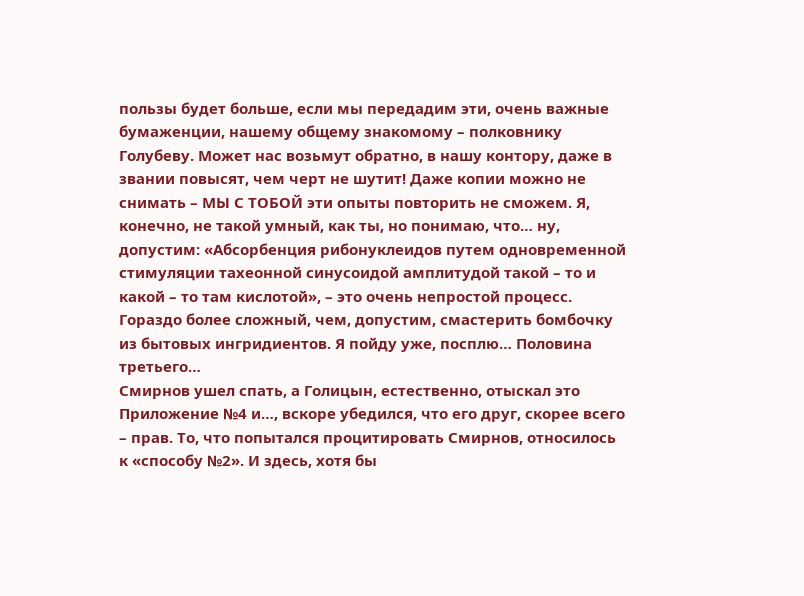пользы будет больше, если мы передадим эти, очень важные бумаженции, нашему общему знакомому – полковнику Голубеву. Может нас возьмут обратно, в нашу контору, даже в звании повысят, чем черт не шутит! Даже копии можно не снимать – МЫ С ТОБОЙ эти опыты повторить не сможем. Я, конечно, не такой умный, как ты, но понимаю, что… ну, допустим: «Абсорбенция рибонуклеидов путем одновременной стимуляции тахеонной синусоидой амплитудой такой – то и какой – то там кислотой», – это очень непростой процесс. Гораздо более сложный, чем, допустим, смастерить бомбочку из бытовых ингридиентов. Я пойду уже, посплю… Половина третьего…
Смирнов ушел спать, а Голицын, естественно, отыскал это Приложение №4 и…, вскоре убедился, что его друг, скорее всего – прав. То, что попытался процитировать Смирнов, относилось к «способу №2». И здесь, хотя бы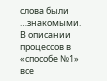слова были …знакомыми. В описании процессов в «способе №1» все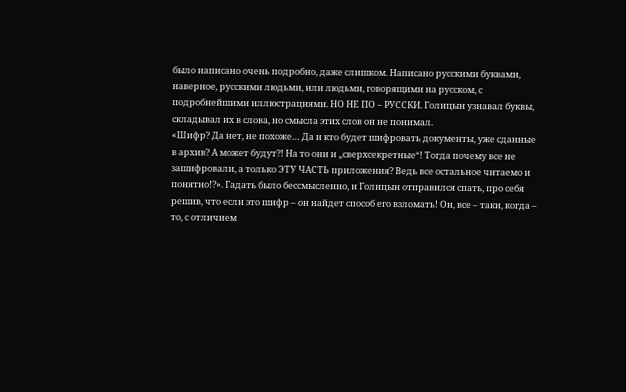было написано очень подробно, даже слишком. Написано русскими буквами, наверное, русскими людьми, или людьми, говорящими на русском, с подробнейшими иллюстрациями. НО НЕ ПО – РУССКИ. Голицын узнавал буквы, складывал их в слова, но смысла этих слов он не понимал.
«Шифр? Да нет, не похоже… Да и кто будет шифровать документы, уже сданные в архив? А может будут?! На то они и „сверхсекретные“! Тогда почему все не зашифровали, а только ЭТУ ЧАСТЬ приложения? Ведь все остальное читаемо и понятно!?». Гадать было бессмысленно, и Голицын отправился спать, про себя решив, что если это шифр – он найдет способ его взломать! Он, все – таки, когда – то, с отличием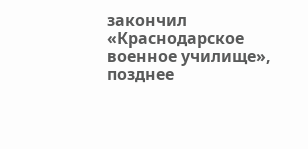закончил «Краснодарское военное училище», позднее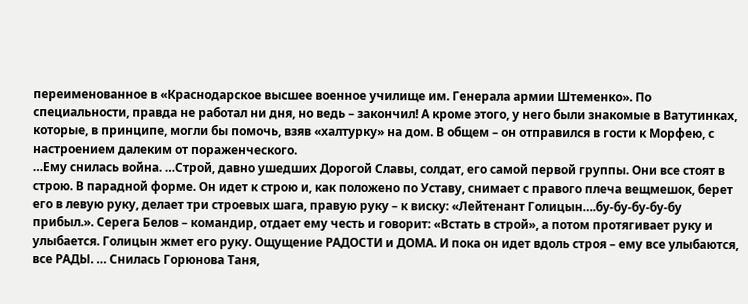переименованное в «Краснодарское высшее военное училище им. Генерала армии Штеменко». По специальности, правда не работал ни дня, но ведь – закончил! А кроме этого, у него были знакомые в Ватутинках, которые, в принципе, могли бы помочь, взяв «халтурку» на дом. В общем – он отправился в гости к Морфею, с настроением далеким от пораженческого.
…Ему снилась война. …Строй, давно ушедших Дорогой Славы, солдат, его самой первой группы. Они все стоят в строю. В парадной форме. Он идет к строю и, как положено по Уставу, снимает с правого плеча вещмешок, берет его в левую руку, делает три строевых шага, правую руку – к виску: «Лейтенант Голицын….бу-бу-бу-бу-бу прибыл.». Серега Белов – командир, отдает ему честь и говорит: «Встать в строй», а потом протягивает руку и улыбается. Голицын жмет его руку. Ощущение РАДОСТИ и ДОМА. И пока он идет вдоль строя – ему все улыбаются, все РАДЫ. … Снилась Горюнова Таня,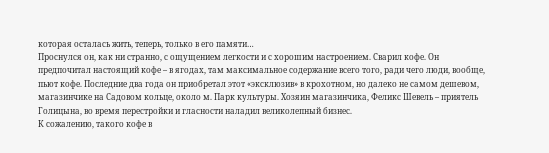которая осталась жить, теперь, только в его памяти…
Проснулся он, как ни странно, с ощущением легкости и с хорошим настроением. Сварил кофе. Он предпочитал настоящий кофе – в ягодах, там максимальное содержание всего того, ради чего люди, вообще, пьют кофе. Последние два года он приобретал этот «эксклюзив» в крохотном, но далеко не самом дешевом, магазинчике на Садовом кольце, около м. Парк культуры. Хозяин магазинчика, Феликс Шевель – приятель Голицына, во время перестройки и гласности наладил великолепный бизнес.
К сожалению, такого кофе в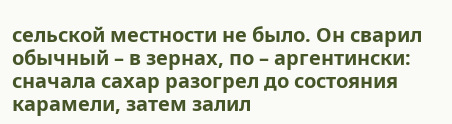сельской местности не было. Он сварил обычный – в зернах, по – аргентински: сначала сахар разогрел до состояния карамели, затем залил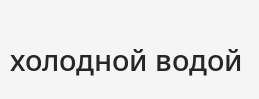холодной водой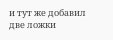и тут же добавил две ложки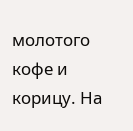молотого кофе и корицу. На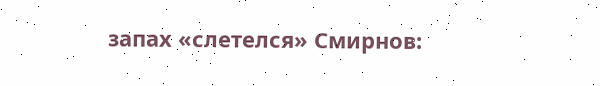запах «слетелся» Смирнов: